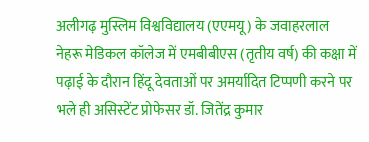अलीगढ़ मुस्लिम विश्वविद्यालय (एएमयू) के जवाहरलाल नेहरू मेडिकल कॉलेज में एमबीबीएस (तृतीय वर्ष) की कक्षा में पढ़ाई के दौरान हिंदू देवताओं पर अमर्यादित टिप्पणी करने पर भले ही असिस्टेंट प्रोफेसर डॉ. जितेंद्र कुमार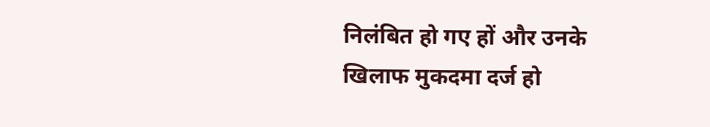निलंबित हो गए हों और उनके खिलाफ मुकदमा दर्ज हो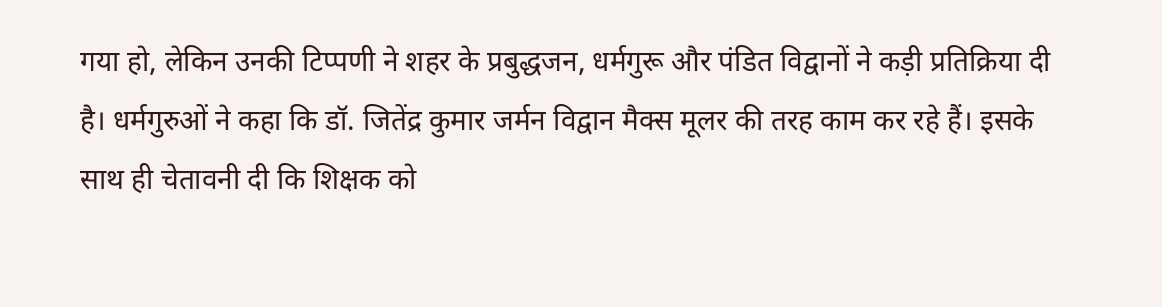गया हो, लेकिन उनकी टिप्पणी ने शहर के प्रबुद्धजन, धर्मगुरू और पंडित विद्वानों ने कड़ी प्रतिक्रिया दी है। धर्मगुरुओं ने कहा कि डॉ. जितेंद्र कुमार जर्मन विद्वान मैक्स मूलर की तरह काम कर रहे हैं। इसके साथ ही चेतावनी दी कि शिक्षक को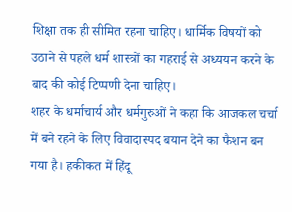शिक्षा तक ही सीमित रहना चाहिए। धार्मिक विषयों को उठाने से पहले धर्म शास्त्रों का गहराई से अध्ययन करने के बाद की कोई टिप्पणी देना चाहिए।
शहर के धर्माचार्य और धर्मगुरुओं ने कहा कि आजकल चर्चा में बने रहने के लिए विवादास्पद बयान देने का फैशन बन गया है। हकीकत में हिंदू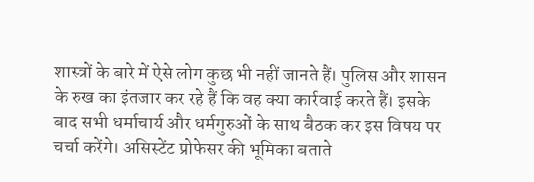शास्त्रों के बारे में ऐसे लोग कुछ भी नहीं जानते हैं। पुलिस और शासन के रुख का इंतजार कर रहे हैं कि वह क्या कार्रवाई करते हैं। इसके बाद सभी धर्माचार्य और धर्मगुरुओं के साथ बैठक कर इस विषय पर चर्चा करेंगे। असिस्टेंट प्रोफेसर की भूमिका बताते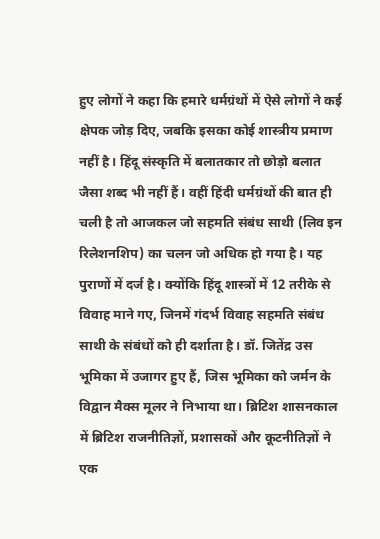हुए लोगों ने कहा कि हमारे धर्मग्रंथों में ऐसे लोगों ने कई क्षेपक जोड़ दिए, जबकि इसका कोई शास्त्रीय प्रमाण नहीं है। हिंदू संस्कृति में बलातकार तो छोड़ो बलात जैसा शब्द भी नहीं हैं। वहीं हिंदी धर्मग्रंथों की बात ही चली है तो आजकल जो सहमति संबंध साथी (लिव इन रिलेशनशिप) का चलन जो अधिक हो गया है। यह पुराणों में दर्ज है। क्योंकि हिंदू शास्त्रों में 12 तरीके से विवाह माने गए, जिनमें गंदर्भ विवाह सहमति संबंध साथी के संबंधों को ही दर्शाता है। डॉ. जितेंद्र उस भूमिका में उजागर हुए हैं, जिस भूमिका को जर्मन के विद्वान मैक्स मूलर ने निभाया था। ब्रिटिश शासनकाल में ब्रिटिश राजनीतिज्ञों, प्रशासकों और कूटनीतिज्ञों ने एक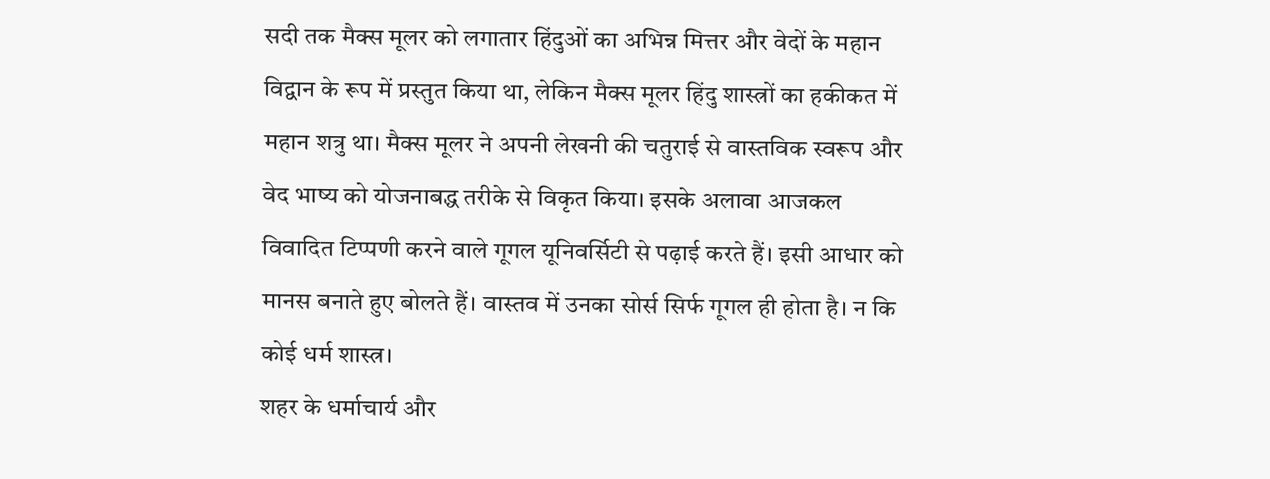सदी तक मैक्स मूलर को लगातार हिंदुओं का अभिन्न मित्तर और वेदों के महान विद्वान के रूप में प्रस्तुत किया था, लेकिन मैक्स मूलर हिंदु शास्त्रों का हकीकत में महान शत्रु था। मैक्स मूलर ने अपनी लेखनी की चतुराई से वास्तविक स्वरूप और वेद भाष्य को योजनाबद्ध तरीके से विकृत किया। इसके अलावा आजकल विवादित टिप्पणी करने वाले गूगल यूनिवर्सिटी से पढ़ाई करते हैं। इसी आधार को मानस बनाते हुए बोलते हैं। वास्तव में उनका सोर्स सिर्फ गूगल ही होता है। न कि कोई धर्म शास्त्र।
शहर के धर्माचार्य और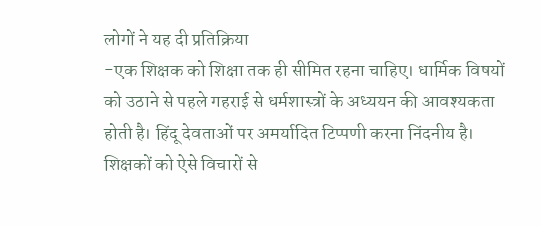लोगों ने यह दी प्रतिक्रिया
-एक शिक्षक को शिक्षा तक ही सीमित रहना चाहिए। धार्मिक विषयों को उठाने से पहले गहराई से धर्मशास्त्रों के अध्ययन की आवश्यकता होती है। हिंदू देवताओं पर अमर्यादित टिप्पणी करना निंदनीय है। शिक्षकों को ऐसे विचारों से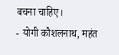बचना चाहिए।
- योगी कौशलनाथ, महंत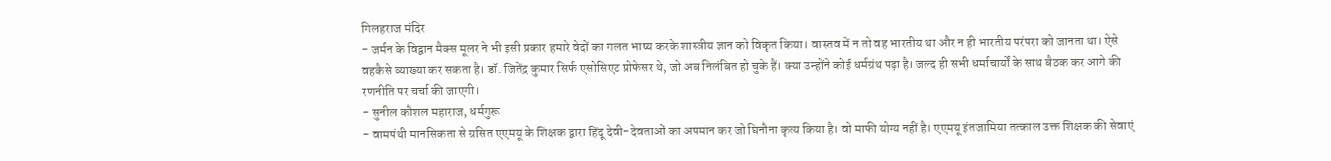गिलहराज मंदिर
- जर्मन के विद्वान मैक्स मूलर ने भी इसी प्रकार हमारे वेदों का गलत भाष्य करके शास्त्रीय ज्ञान को विकृत किया। वास्तव में न तो वह भारतीय था और न ही भारतीय परंपरा को जानता था। ऐसे वहकैसे व्याख्या कर सकता है। डॉ. जितेंद्र कुमार सिर्फ एसोसिएट प्रोफेसर थे, जो अब निलंबित हो चुके हैं। क्या उन्होंने कोई धर्मग्रंथ पढ़ा है। जल्द ही सभी धर्माचार्यों के साथ बैठक कर आगे की रणनीति पर चर्चा की जाएगी।
- सुनील कौशल महाराज, धर्मगुरू
- वामपंथी मानसिकता से ग्रसित एएमयू के शिक्षक द्वारा हिंदू देवी-देवताओं का अपमान कर जो घिनौना कृत्य किया है। वो माफी योग्य नहीं है। एएमयू इंतजामिया तत्काल उक्त शिक्षक की सेवाएं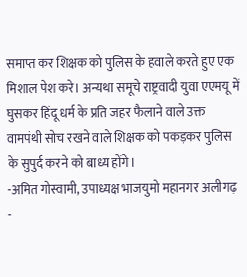समाप्त कर शिक्षक को पुलिस के हवाले करते हुए एक मिशाल पेश करे। अन्यथा समूचे राष्ट्रवादी युवा एएमयू में घुसकर हिंदू धर्म के प्रति जहर फैलाने वाले उक्त वामपंथी सोच रखने वाले शिक्षक को पकड़कर पुलिस के सुपुर्द करने को बाध्य होंगे।
-अमित गोस्वामी, उपाध्यक्ष भाजयुमो महानगर अलीगढ़
-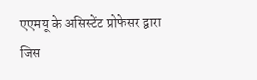एएमयू के असिस्टेंट प्रोफेसर द्वारा जिस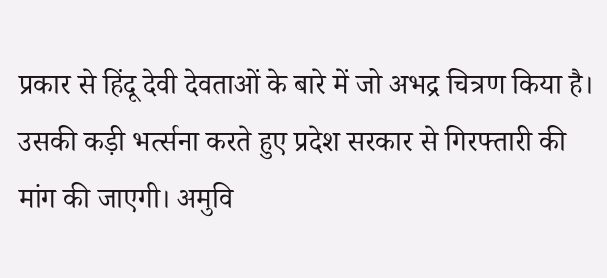प्रकार से हिंदू देवी देवताओं के बारे में जो अभद्र चित्रण किया है। उसकी कड़ी भर्त्सना करते हुए प्रदेश सरकार से गिरफ्तारी की मांग की जाएगी। अमुवि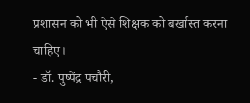प्रशासन को भी ऐसे शिक्षक को बर्खास्त करना चाहिए।
- डॉ. पुष्पेंद्र पचौरी,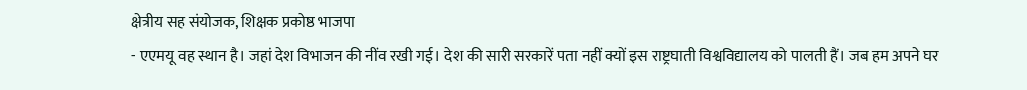क्षेत्रीय सह संयोजक, शिक्षक प्रकोष्ठ भाजपा
- एएमयू वह स्थान है। जहां देश विभाजन की नींव रखी गई। देश की सारी सरकारें पता नहीं क्यों इस राष्ट्रघाती विश्वविद्यालय को पालती हैं। जब हम अपने घर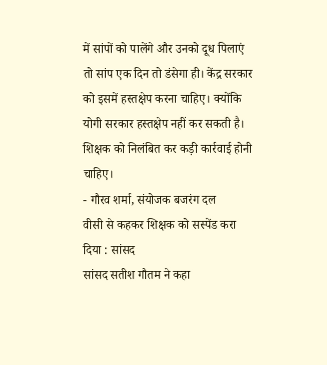में सांपों को पालेंगे और उनको दूध पिलाएं तो सांप एक दिन तो डंसेगा ही। केंद्र सरकार को इसमें हस्तक्षेप करना चाहिए। क्योंकि योगी सरकार हस्तक्षेप नहीं कर सकती है। शिक्षक को निलंबित कर कड़ी कार्रवाई होनी चाहिए।
- गौरव शर्मा, संयोजक बजरंग दल
वीसी से कहकर शिक्षक को सस्पेंड करा दिया : सांसद
सांसद सतीश गौतम ने कहा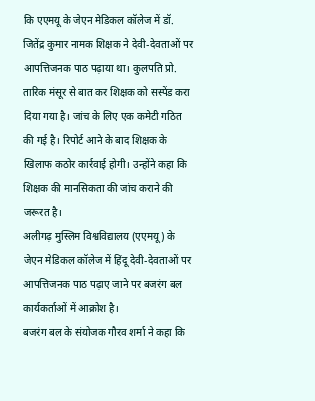कि एएमयू के जेएन मेडिकल कॉलेज में डॉ. जितेंद्र कुमार नामक शिक्षक ने देवी-देवताओं पर आपत्तिजनक पाठ पढ़ाया था। कुलपति प्रो. तारिक मंसूर से बात कर शिक्षक को सस्पेंड करा दिया गया है। जांच के लिए एक कमेटी गठित की गई है। रिपोर्ट आने के बाद शिक्षक के खिलाफ कठोर कार्रवाई होगी। उन्होंने कहा कि शिक्षक की मानसिकता की जांच कराने की जरूरत है।
अलीगढ़ मुस्लिम विश्वविद्यालय (एएमयू) के जेएन मेडिकल कॉलेज में हिंदू देवी-देवताओं पर आपत्तिजनक पाठ पढ़ाए जाने पर बजरंग बल कार्यकर्ताओं में आक्रोश है।
बजरंग बल के संयोजक गौरव शर्मा ने कहा कि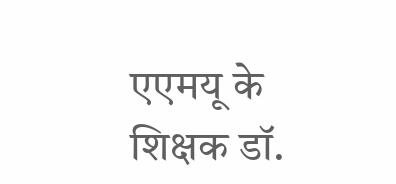एएमयू के शिक्षक डॉ.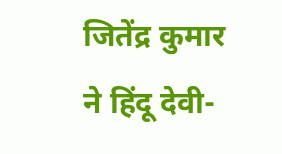जितेंद्र कुमार ने हिंदू देवी-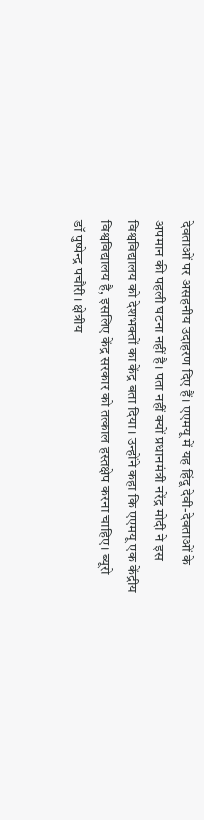देवताओं पर असहनीय उदाहरण दिए हैं। एएमयू में यह हिंदू देवी-देवताओं के अपमान की पहली घटना नहीं है। पता नहीं क्यों प्रधानमंत्री नरेंद्र मोदी ने इस विश्वविद्यालय को देशभक्तों का केंद्र बता दिया। उन्होंने कहा कि एएमयू एक केंद्रीय विश्वविद्यालय है, इसलिए केंद्र सरकार को तत्काल हस्तक्षेप करना चाहिए। ब्यूरो
डॉ पुष्पेन्द्र पचौरी। क्षेत्रीय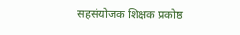सहसंयोजक शिक्षक प्रकोष्ठ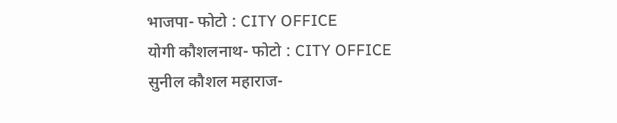भाजपा- फोटो : CITY OFFICE
योगी कौशलनाथ- फोटो : CITY OFFICE
सुनील कौशल महाराज-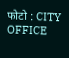फोटो : CITY OFFICE